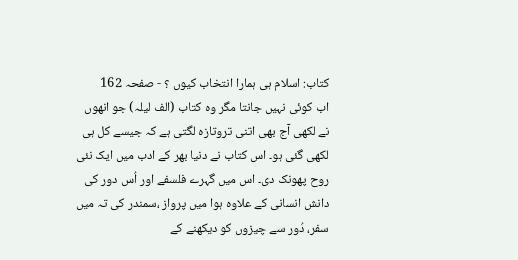کتاب: اسلام ہی ہمارا انتخاب کیوں ؟ - صفحہ 162
اب کوئی نہیں جانتا مگر وہ کتاب (الف لیلہ) جو انھوں نے لکھی آج بھی اتنی تروتازہ لگتی ہے کہ جیسے کل ہی لکھی گئی ہو۔ اس کتاب نے دنیا بھر کے ادب میں ایک نئی روح پھونک دی۔ اس میں گہرے فلسفے اور اُس دور کی دانش انسانی کے علاوہ ہوا میں پرواز ،سمندر کی تہ میں سفر، دُور سے چیزوں کو دیکھنے کے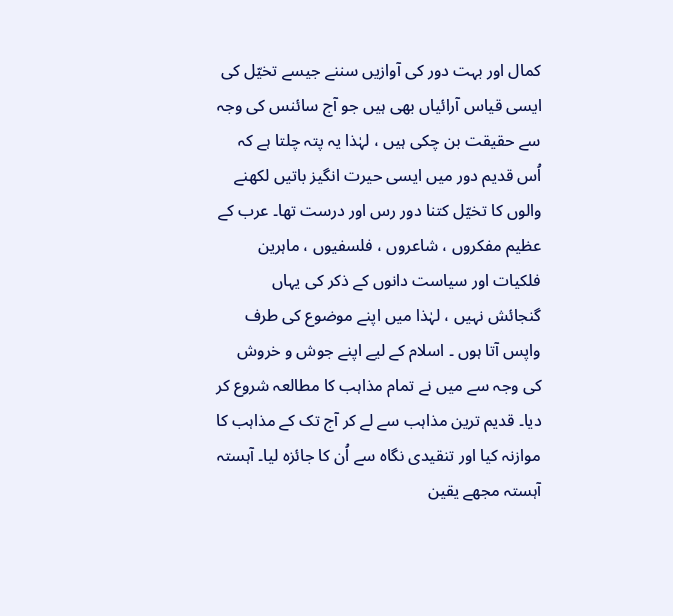کمال اور بہت دور کی آوازیں سننے جیسے تخیّل کی ایسی قیاس آرائیاں بھی ہیں جو آج سائنس کی وجہ سے حقیقت بن چکی ہیں ، لہٰذا یہ پتہ چلتا ہے کہ اُس قدیم دور میں ایسی حیرت انگیز باتیں لکھنے والوں کا تخیّل کتنا دور رس اور درست تھا۔ عرب کے عظیم مفکروں ، شاعروں ، فلسفیوں ، ماہرین فلکیات اور سیاست دانوں کے ذکر کی یہاں گنجائش نہیں ، لہٰذا میں اپنے موضوع کی طرف واپس آتا ہوں ۔ اسلام کے لیے اپنے جوش و خروش کی وجہ سے میں نے تمام مذاہب کا مطالعہ شروع کر دیا۔ قدیم ترین مذاہب سے لے کر آج تک کے مذاہب کا موازنہ کیا اور تنقیدی نگاہ سے اُن کا جائزہ لیا۔ آہستہ آہستہ مجھے یقین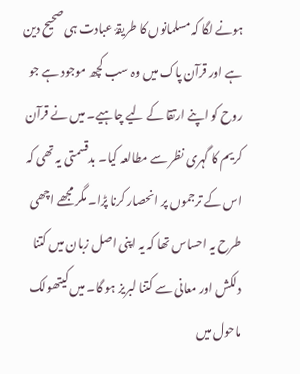ہونے لگا کہ مسلمانوں کا طریقۂ عبادت ہی صحیح دین ہے اور قرآن پاک میں وہ سب کچھ موجود ہے جو روح کو اپنے ارتقا کے لیے چاہیے۔ میں نے قرآن کریم کا گہری نظر سے مطالعہ کیا۔ بدقسمتی یہ تھی کہ اس کے ترجموں پر انحصار کرنا پڑا۔ مگر مجھے اچھی طرح یہ احساس تھا کہ یہ اپنی اصل زبان میں کتنا دلکش اور معانی سے کتنا لبریز ہو گا۔ میں کیتھولک ماحول میں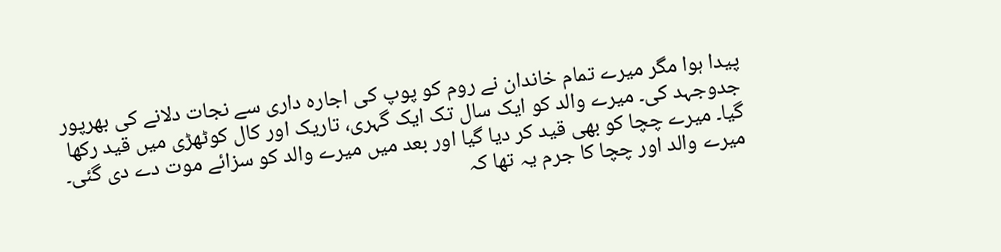پیدا ہوا مگر میرے تمام خاندان نے روم کو پوپ کی اجارہ داری سے نجات دلانے کی بھرپور جدوجہد کی۔ میرے والد کو ایک سال تک ایک گہری، تاریک اور کال کوٹھڑی میں قید رکھا گیا۔ میرے چچا کو بھی قید کر دیا گیا اور بعد میں میرے والد کو سزائے موت دے دی گئی۔ میرے والد اور چچا کا جرم یہ تھا کہ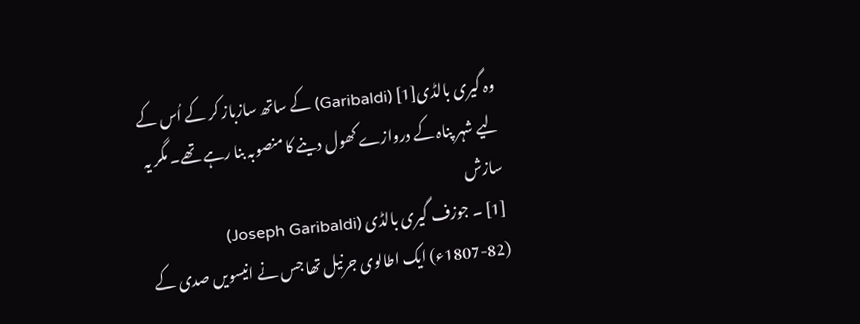وہ گیری بالڈی[1] (Garibaldi) کے ساتھ سازباز کر کے اُس کے لیے شہر پناہ کے دروازے کھول دینے کا منصوبہ بنا رہے تھے۔ مگر یہ سازش
[1] ۔ جوزف گیری بالڈی (Joseph Garibaldi) (1807-82ء) ایک اطالوی جرنیل تھا جس نے انیسویں صدی کے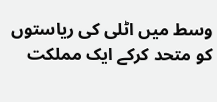وسط میں اٹلی کی ریاستوں کو متحد کرکے ایک مملکت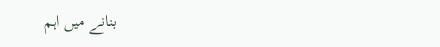بنانے میں اہم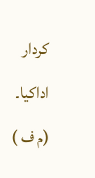کردار اداکیا۔ (م ف )